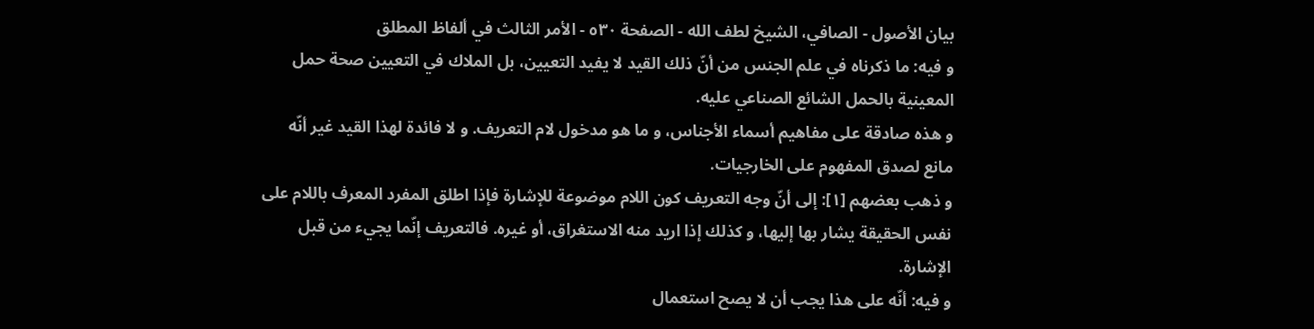بيان الأصول - الصافي، الشيخ لطف الله - الصفحة ٥٣٠ - الأمر الثالث في ألفاظ المطلق
و فيه: ما ذكرناه في علم الجنس من أنّ ذلك القيد لا يفيد التعيين، بل الملاك في التعيين صحة حمل المعينية بالحمل الشائع الصناعي عليه.
و هذه صادقة على مفاهيم أسماء الأجناس، و ما هو مدخول لام التعريف. و لا فائدة لهذا القيد غير أنّه مانع لصدق المفهوم على الخارجيات.
و ذهب بعضهم [١]: إلى أنّ وجه التعريف كون اللام موضوعة للإشارة فإذا اطلق المفرد المعرف باللام على نفس الحقيقة يشار بها إليها، و كذلك إذا اريد منه الاستغراق، أو غيره. فالتعريف إنّما يجيء من قبل الإشارة.
و فيه: أنّه على هذا يجب أن لا يصح استعمال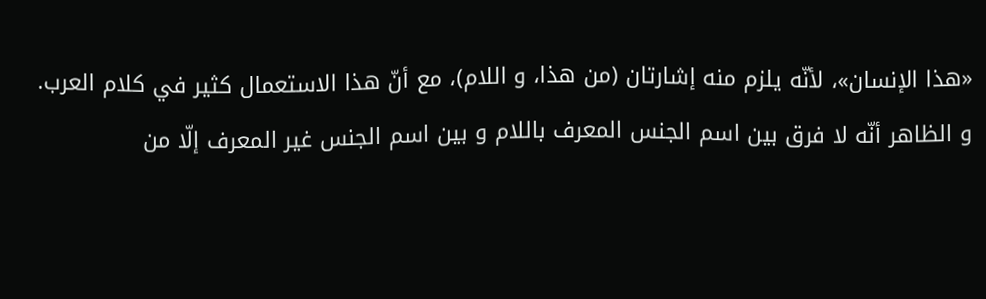«هذا الإنسان»، لأنّه يلزم منه إشارتان (من هذا، و اللام)، مع أنّ هذا الاستعمال كثير في كلام العرب.
و الظاهر أنّه لا فرق بين اسم الجنس المعرف باللام و بين اسم الجنس غير المعرف إلّا من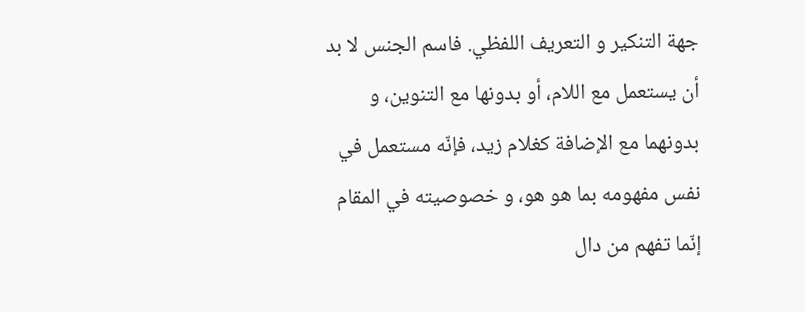جهة التنكير و التعريف اللفظي. فاسم الجنس لا بد أن يستعمل مع اللام، أو بدونها مع التنوين، و بدونهما مع الإضافة كغلام زيد، فإنّه مستعمل في نفس مفهومه بما هو هو، و خصوصيته في المقام إنّما تفهم من دال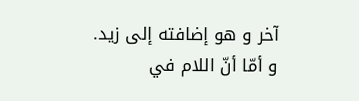آخر و هو إضافته إلى زيد.
و أمّا أنّ اللام في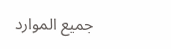جميع الموارد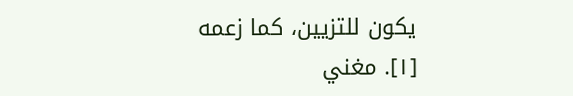يكون للتزيين، كما زعمه
[١]. مغني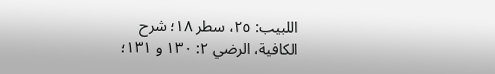اللبيب: ٢٥، سطر ١٨؛ شرح الكافية، الرضي ٢: ١٣٠ و ١٣١؛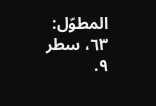المطوّل: ٦٣، سطر ٩.